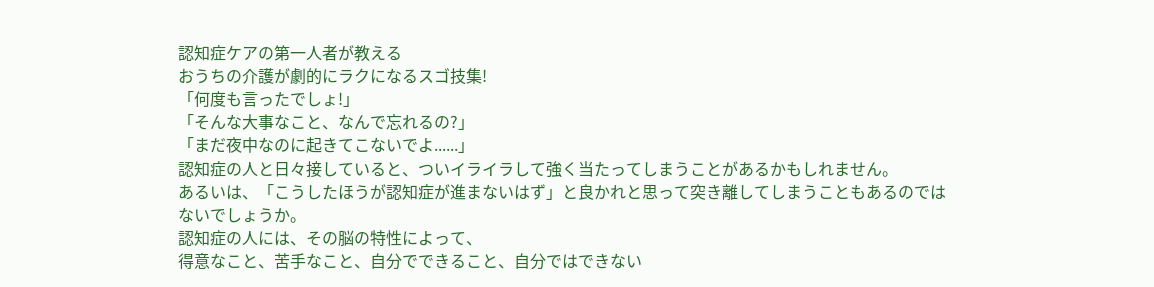認知症ケアの第一人者が教える
おうちの介護が劇的にラクになるスゴ技集!
「何度も言ったでしょ!」
「そんな大事なこと、なんで忘れるの?」
「まだ夜中なのに起きてこないでよ......」
認知症の人と日々接していると、ついイライラして強く当たってしまうことがあるかもしれません。
あるいは、「こうしたほうが認知症が進まないはず」と良かれと思って突き離してしまうこともあるのではないでしょうか。
認知症の人には、その脳の特性によって、
得意なこと、苦手なこと、自分でできること、自分ではできない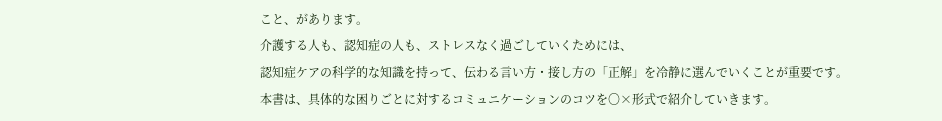こと、があります。
介護する人も、認知症の人も、ストレスなく過ごしていくためには、
認知症ケアの科学的な知識を持って、伝わる言い方・接し方の「正解」を冷静に選んでいくことが重要です。
本書は、具体的な困りごとに対するコミュニケーションのコツを〇×形式で紹介していきます。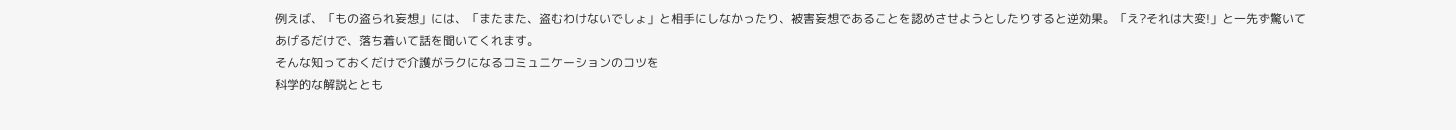例えば、「もの盗られ妄想」には、「またまた、盗むわけないでしょ」と相手にしなかったり、被害妄想であることを認めさせようとしたりすると逆効果。「え?それは大変!」と一先ず驚いてあげるだけで、落ち着いて話を聞いてくれます。
そんな知っておくだけで介護がラクになるコミュニケーションのコツを
科学的な解説ととも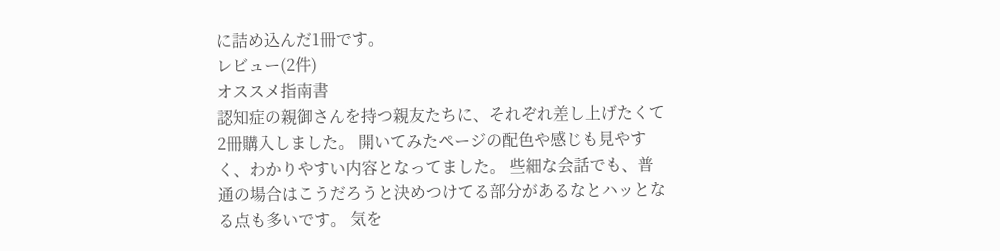に詰め込んだ1冊です。
レビュー(2件)
オススメ指南書
認知症の親御さんを持つ親友たちに、それぞれ差し上げたくて2冊購入しました。 開いてみたページの配色や感じも見やすく、わかりやすい内容となってました。 些細な会話でも、普通の場合はこうだろうと決めつけてる部分があるなとハッとなる点も多いです。 気を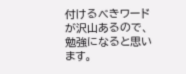付けるべきワードが沢山あるので、勉強になると思います。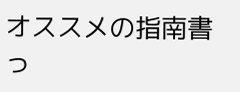オススメの指南書っ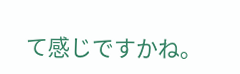て感じですかね。